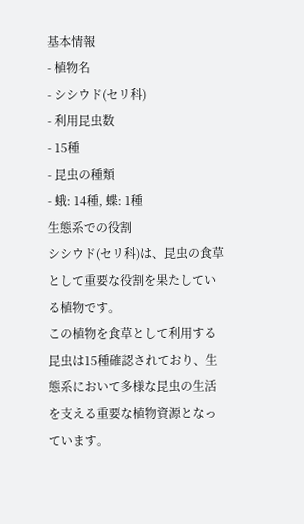基本情報
- 植物名
- シシウド(セリ科)
- 利用昆虫数
- 15種
- 昆虫の種類
- 蛾: 14種, 蝶: 1種
生態系での役割
シシウド(セリ科)は、昆虫の食草として重要な役割を果たしている植物です。
この植物を食草として利用する昆虫は15種確認されており、生態系において多様な昆虫の生活を支える重要な植物資源となっています。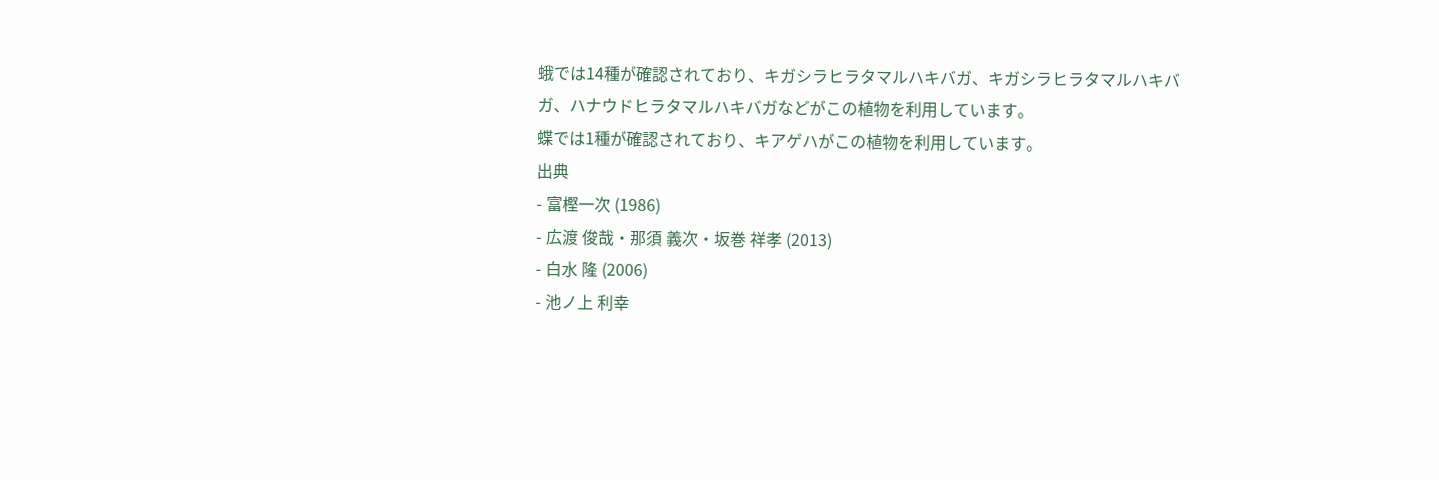蛾では14種が確認されており、キガシラヒラタマルハキバガ、キガシラヒラタマルハキバガ、ハナウドヒラタマルハキバガなどがこの植物を利用しています。
蝶では1種が確認されており、キアゲハがこの植物を利用しています。
出典
- 富樫一次 (1986)
- 広渡 俊哉・那須 義次・坂巻 祥孝 (2013)
- 白水 隆 (2006)
- 池ノ上 利幸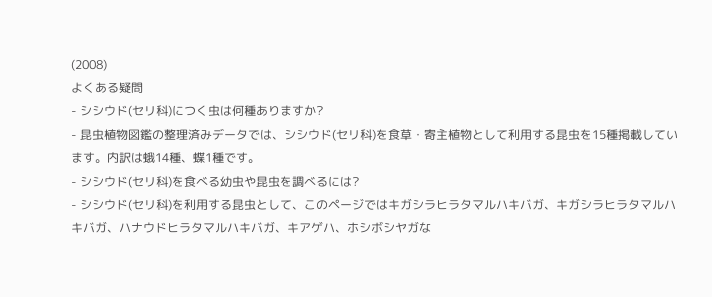(2008)
よくある疑問
- シシウド(セリ科)につく虫は何種ありますか?
- 昆虫植物図鑑の整理済みデータでは、シシウド(セリ科)を食草・寄主植物として利用する昆虫を15種掲載しています。内訳は蛾14種、蝶1種です。
- シシウド(セリ科)を食べる幼虫や昆虫を調べるには?
- シシウド(セリ科)を利用する昆虫として、このページではキガシラヒラタマルハキバガ、キガシラヒラタマルハキバガ、ハナウドヒラタマルハキバガ、キアゲハ、ホシボシヤガな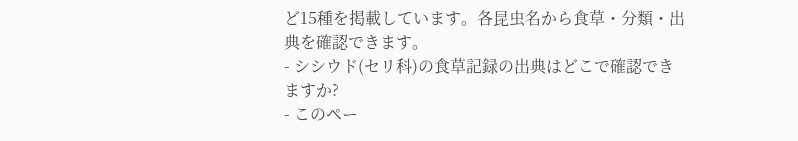ど15種を掲載しています。各昆虫名から食草・分類・出典を確認できます。
- シシウド(セリ科)の食草記録の出典はどこで確認できますか?
- このペー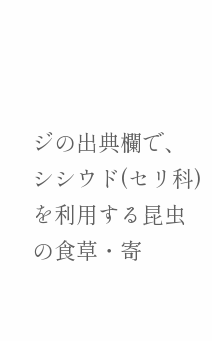ジの出典欄で、シシウド(セリ科)を利用する昆虫の食草・寄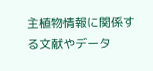主植物情報に関係する文献やデータ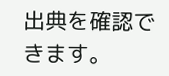出典を確認できます。